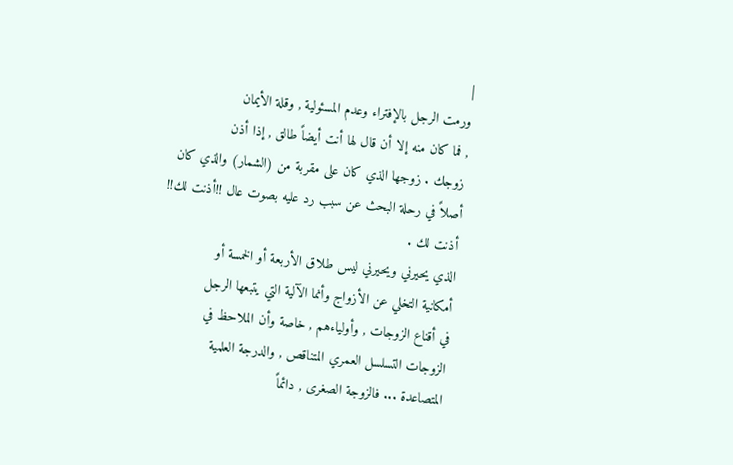|
ورمت الرجل بالإفتراء وعدم المسئولية , وقلة الأيمان
, فما كان منه إلا أن قال لها أنت أيضاً طالق , إذا أذن
زوجك . زوجها الذي كان على مقربة من (الشمار) والذي كان
أصلاً في رحلة البحث عن سبب رد عليه بصوت عال !!أذنت لك!!
أذنت لك .
الذي يحيرني ويحيرني ليس طلاق الأربعة أو الخمسة أو
أمكانية التخلي عن الأزواج وأنما الآلية التي يتبعها الرجل
في أقناع الزوجات , وأولياءهم , خاصة وأن الملاحظ في
الزوجات التسلسل العمري المتناقص , والدرجة العلمية
المتصاعدة ... فالزوجة الصغرى , دائماً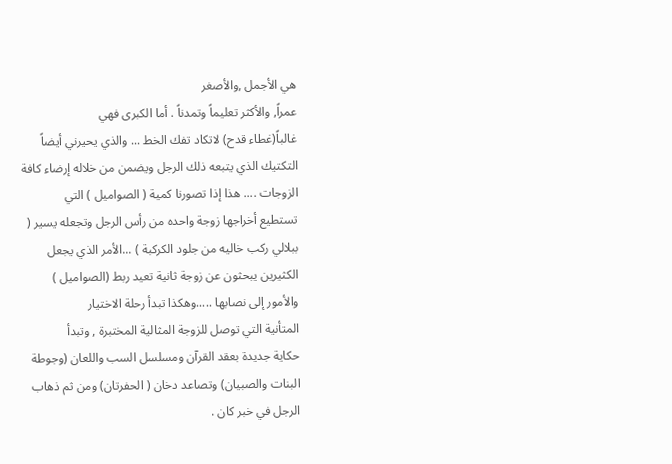هي الأجمل ,والأصغر
عمراً, والأكثر تعليماً وتمدناً . أما الكبرى فهي
غالباً(غطاء قدح) لاتكاد تفك الخط ... والذي يحيرني أيضاً
التكتيك الذي يتبعه ذلك الرجل ويضمن من خلاله إرضاء كافة
الزوجات .... هذا إذا تصورنا كمية ( الصواميل ) التي
تستطيع أخراجها زوجة واحده من رأس الرجل وتجعله يسير (
ببلالي ركب خاليه من جلود الكركبة ) ...الأمر الذي يجعل
الكثيرين يبحثون عن زوجة ثانية تعيد ربط (الصواميل )
والأمور إلى نصابها .....وهكذا تبدأ رحلة الاختيار
المتأنية التي توصل للزوجة المثالية المختبرة , وتبدأ
حكاية جديدة بعقد القرآن ومسلسل السب واللعان (وجوطة
البنات والصبيان) وتصاعد دخان ( الحفرتان) ومن ثم ذهاب
الرجل في خبر كان .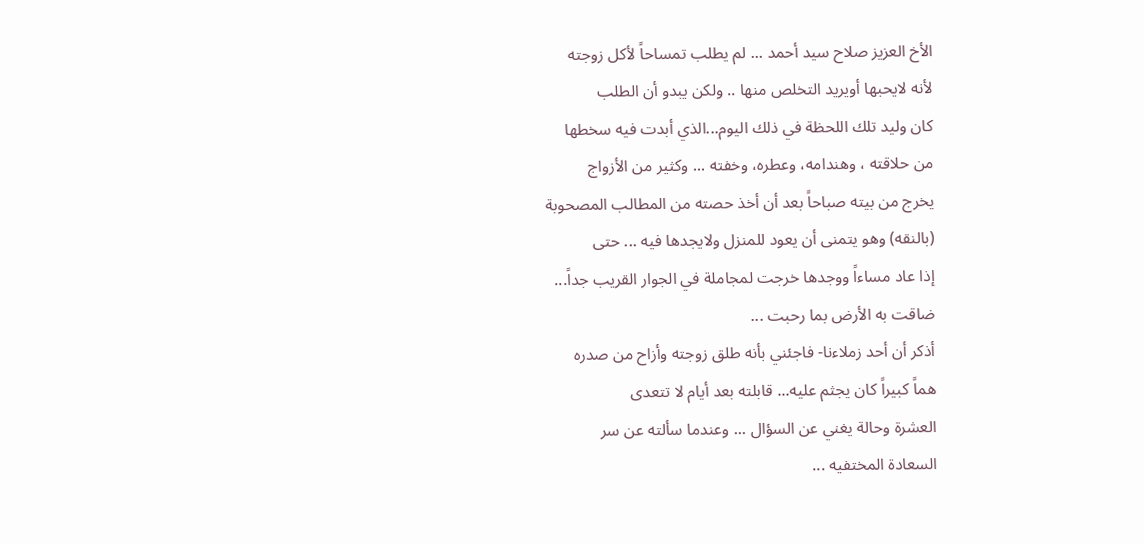الأخ العزيز صلاح سيد أحمد ... لم يطلب تمساحاً لأكل زوجته
لأنه لايحبها أويريد التخلص منها .. ولكن يبدو أن الطلب
كان وليد تلك اللحظة في ذلك اليوم...الذي أبدت فيه سخطها
من حلاقته ، وهندامه، وعطره، وخفته ... وكثير من الأزواج
يخرج من بيته صباحاً بعد أن أخذ حصته من المطالب المصحوبة
(بالنقه) وهو يتمنى أن يعود للمنزل ولايجدها فيه ... حتى
إذا عاد مساءاً ووجدها خرجت لمجاملة في الجوار القريب جداً...
ضاقت به الأرض بما رحبت ...
أذكر أن أحد زملاءنا- فاجئني بأنه طلق زوجته وأزاح من صدره
هماً كبيراً كان يجثم عليه... قابلته بعد أيام لا تتعدى
العشرة وحالة يغني عن السؤال ... وعندما سألته عن سر
السعادة المختفيه ...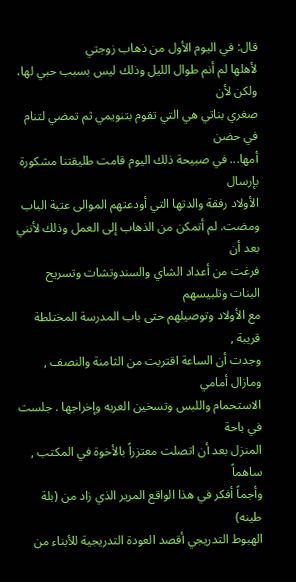قال: في اليوم الأول من ذهاب زوجتي
لأهلها لم أنم طوال الليل وذلك ليس بسبب حبي لها، ولكن لأن
صغري بناتي هي التي تقوم بتنويمي ثم تمضي لتنام في حضن
أمها... في صبيحة ذلك اليوم قامت طليقتنا مشكورة بإرسال
الأولاد رفقة والدتها التي أودعتهم الموالى عتبة الباب
ومضت. لم أتمكن من الذهاب إلى العمل وذلك لأنني بعد أن
فرغت من أعداد الشاي والسندوتشات وتسريح البنات وتلبيسهم
مع الأولاد وتوصيلهم حتى باب المدرسة المختلطة قريبة ,
وجدت أن الساعة اقتربت من الثامنة والنصف , ومازال أمامي
الاستحمام واللبس وتسخين العربه وإخراجها . جلست في باحة
المنزل بعد أن اتصلت معتزراً بالأخوة في المكتب , ساهماً
وأجماً أفكر في هذا الواقع المرير الذي زاد من (بلة طينه)
الهبوط التدريجي أقصد العودة التدريجية للأبناء من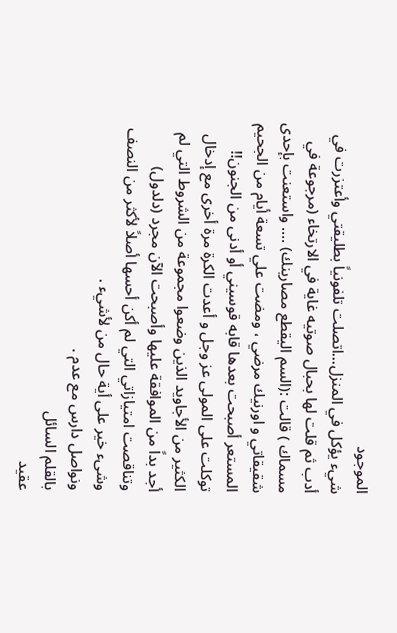الموجود
شيء يؤكل في المنزل...اتصلت تلفونياً بطليقتي وأعتزرت في
أدب ثم قلت لها بحبال صوتيه غاية في الارتخاء (مرجوعة في
مسماك ) قالت :(السم اليقطع مصارينك) .... واستعنت بإحدى
شقيقاتي و اورنيك مرضي ، ومضت علي تسعة أيام من الجحيم
المستعر أصبحت بعدها قابه قوسيني أو أدنى من الجنون!!
توكلت على المولى عز وجل و أعدت الكرة مرة أخرى مع إدخال
الكثير من الأجاويد الذين وضعوا مجموعة من الشروط التي لم
أجد بداً من الموافقة عليها وأصبحت الآن مجرد (دلدول)
وتناقصت امتيازاتي التي لم أكن أحسها أصلاً لأكثر من النصف
وشىء خير على أية حال من لأشيء .
ونواصل دارس مع عدم .
بالقلم السائل
عقيد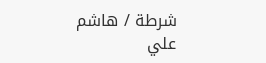شرطة / هاشم علي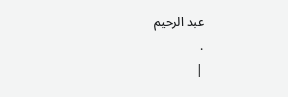عبد الرحيم
.
|